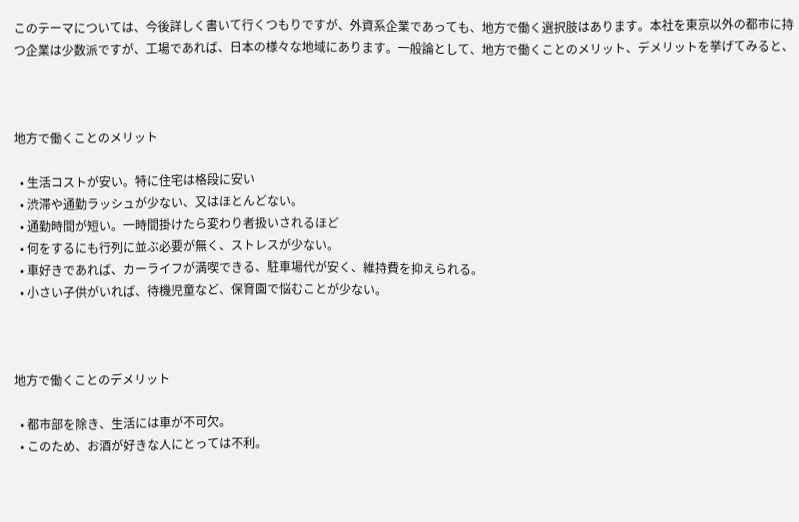このテーマについては、今後詳しく書いて行くつもりですが、外資系企業であっても、地方で働く選択肢はあります。本社を東京以外の都市に持つ企業は少数派ですが、工場であれば、日本の様々な地域にあります。一般論として、地方で働くことのメリット、デメリットを挙げてみると、



地方で働くことのメリット

  • 生活コストが安い。特に住宅は格段に安い
  • 渋滞や通勤ラッシュが少ない、又はほとんどない。
  • 通勤時間が短い。一時間掛けたら変わり者扱いされるほど
  • 何をするにも行列に並ぶ必要が無く、ストレスが少ない。
  • 車好きであれば、カーライフが満喫できる、駐車場代が安く、維持費を抑えられる。
  • 小さい子供がいれば、待機児童など、保育園で悩むことが少ない。



地方で働くことのデメリット

  • 都市部を除き、生活には車が不可欠。
  • このため、お酒が好きな人にとっては不利。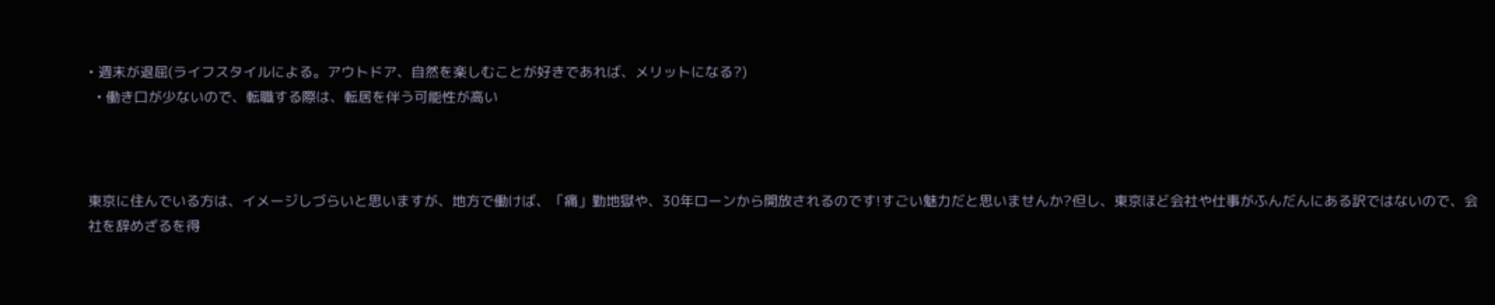• 週末が退屈(ライフスタイルによる。アウトドア、自然を楽しむことが好きであれば、メリットになる?)
  • 働き口が少ないので、転職する際は、転居を伴う可能性が高い



東京に住んでいる方は、イメージしづらいと思いますが、地方で働けば、「痛」勤地獄や、30年ローンから開放されるのです!すごい魅力だと思いませんか?但し、東京ほど会社や仕事がふんだんにある訳ではないので、会社を辞めざるを得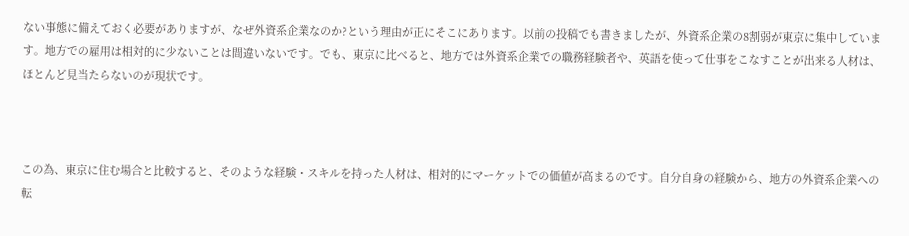ない事態に備えておく必要がありますが、なぜ外資系企業なのか?という理由が正にそこにあります。以前の投稿でも書きましたが、外資系企業の8割弱が東京に集中しています。地方での雇用は相対的に少ないことは間違いないです。でも、東京に比べると、地方では外資系企業での職務経験者や、英語を使って仕事をこなすことが出来る人材は、ほとんど見当たらないのが現状です。



この為、東京に住む場合と比較すると、そのような経験・スキルを持った人材は、相対的にマーケットでの価値が高まるのです。自分自身の経験から、地方の外資系企業への転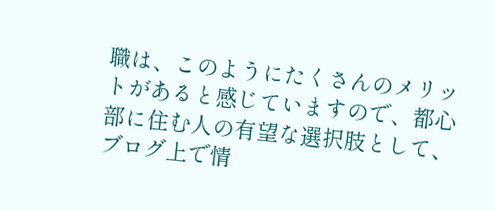職は、このようにたくさんのメリットがあると感じていますので、都心部に住む人の有望な選択肢として、ブログ上で情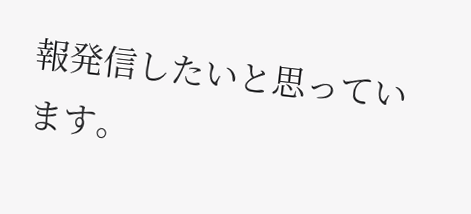報発信したいと思っています。